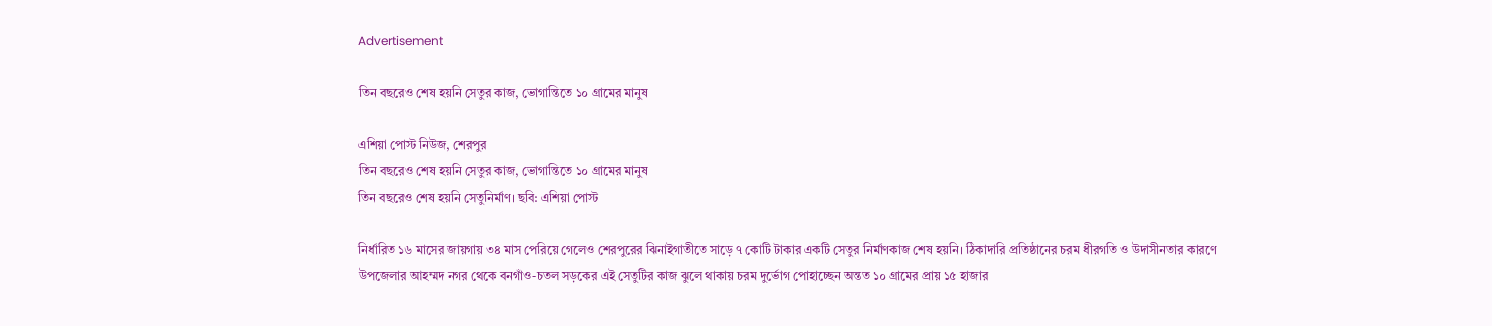Advertisement

তিন বছরেও শেষ হয়নি সেতুর কাজ, ভোগান্তিতে ১০ গ্রামের মানুষ

এশিয়া পোস্ট নিউজ, শেরপুর
তিন বছরেও শেষ হয়নি সেতুর কাজ, ভোগান্তিতে ১০ গ্রামের মানুষ
তিন বছরেও শেষ হয়নি সেতুনির্মাণ। ছবি: এশিয়া পোস্ট

নির্ধারিত ১৬ মাসের জায়গায় ৩৪ মাস পেরিয়ে গেলেও শেরপুরের ঝিনাইগাতীতে সাড়ে ৭ কোটি টাকার একটি সেতুর নির্মাণকাজ শেষ হয়নি। ঠিকাদারি প্রতিষ্ঠানের চরম ধীরগতি ও উদাসীনতার কারণে উপজেলার আহম্মদ নগর থেকে বনগাঁও-চতল সড়কের এই সেতুটির কাজ ঝুলে থাকায় চরম দুর্ভোগ পোহাচ্ছেন অন্তত ১০ গ্রামের প্রায় ১৫ হাজার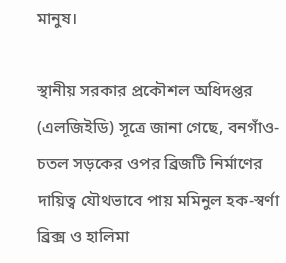মানুষ।

স্থানীয় সরকার প্রকৌশল অধিদপ্তর (এলজিইডি) সূত্রে জানা গেছে, বনগাঁও-চতল সড়কের ওপর ব্রিজটি নির্মাণের দায়িত্ব যৌথভাবে পায় মমিনুল হক-স্বর্ণা ব্রিক্স ও হালিমা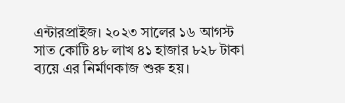এন্টারপ্রাইজ। ২০২৩ সালের ১৬ আগস্ট সাত কোটি ৪৮ লাখ ৪১ হাজার ৮২৮ টাকা ব্যয়ে এর নির্মাণকাজ শুরু হয়।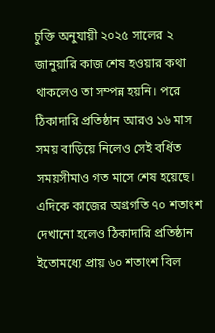চুক্তি অনুযায়ী ২০২৫ সালের ২ জানুয়ারি কাজ শেষ হওয়ার কথা থাকলেও তা সম্পন্ন হয়নি। পরে ঠিকাদারি প্রতিষ্ঠান আরও ১৬ মাস সময় বাড়িয়ে নিলেও সেই বর্ধিত সময়সীমাও গত মাসে শেষ হয়েছে। এদিকে কাজের অগ্রগতি ৭০ শতাংশ দেখানো হলেও ঠিকাদারি প্রতিষ্ঠান ইতোমধ্যে প্রায় ৬০ শতাংশ বিল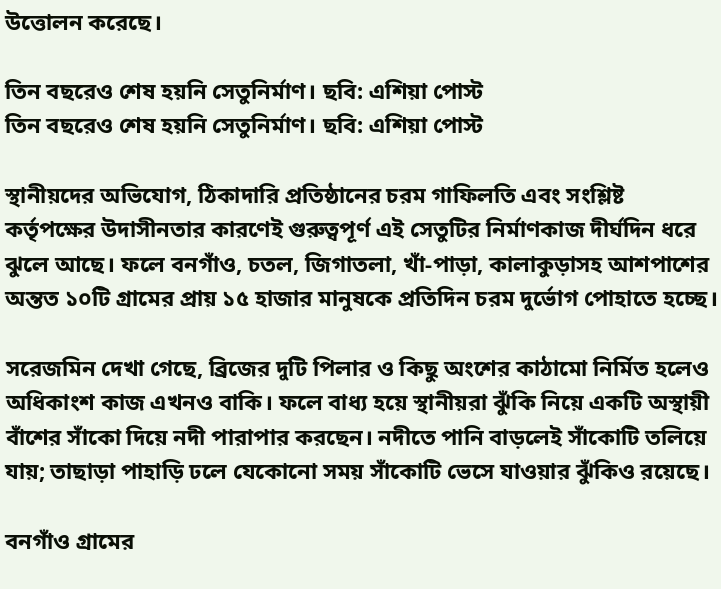উত্তোলন করেছে।

তিন বছরেও শেষ হয়নি সেতুনির্মাণ। ছবি: এশিয়া পোস্ট
তিন বছরেও শেষ হয়নি সেতুনির্মাণ। ছবি: এশিয়া পোস্ট

স্থানীয়দের অভিযোগ, ঠিকাদারি প্রতিষ্ঠানের চরম গাফিলতি এবং সংশ্লিষ্ট কর্তৃপক্ষের উদাসীনতার কারণেই গুরুত্বপূর্ণ এই সেতুটির নির্মাণকাজ দীর্ঘদিন ধরে ঝুলে আছে। ফলে বনগাঁও, চতল, জিগাতলা, খাঁ-পাড়া, কালাকুড়াসহ আশপাশের অন্তত ১০টি গ্রামের প্রায় ১৫ হাজার মানুষকে প্রতিদিন চরম দুর্ভোগ পোহাতে হচ্ছে।

সরেজমিন দেখা গেছে, ব্রিজের দুটি পিলার ও কিছু অংশের কাঠামো নির্মিত হলেও অধিকাংশ কাজ এখনও বাকি। ফলে বাধ্য হয়ে স্থানীয়রা ঝুঁকি নিয়ে একটি অস্থায়ী বাঁশের সাঁকো দিয়ে নদী পারাপার করছেন। নদীতে পানি বাড়লেই সাঁকোটি তলিয়ে যায়; তাছাড়া পাহাড়ি ঢলে যেকোনো সময় সাঁকোটি ভেসে যাওয়ার ঝুঁকিও রয়েছে।

বনগাঁও গ্রামের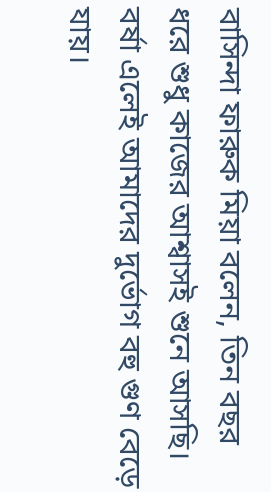বাসিন্দা ফারুক মিয়া বলেন, তিন বছর ধরে শুধু কাজের আশ্বাসই শুনে আসছি। বর্ষা এলেই আমাদের দুর্ভোগ বহু গুণ বেড়ে যায়।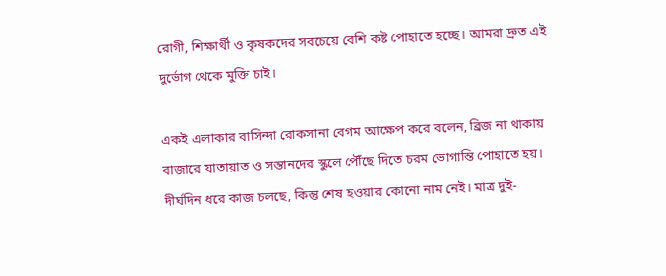রোগী, শিক্ষার্থী ও কৃষকদের সবচেয়ে বেশি কষ্ট পোহাতে হচ্ছে। আমরা দ্রুত এই দুর্ভোগ থেকে মুক্তি চাই।

একই এলাকার বাসিন্দা রোকসানা বেগম আক্ষেপ করে বলেন, ব্রিজ না থাকায় বাজারে যাতায়াত ও সন্তানদের স্কুলে পৌঁছে দিতে চরম ভোগান্তি পোহাতে হয়। দীর্ঘদিন ধরে কাজ চলছে, কিন্তু শেষ হওয়ার কোনো নাম নেই। মাত্র দুই-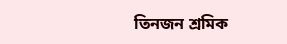তিনজন শ্রমিক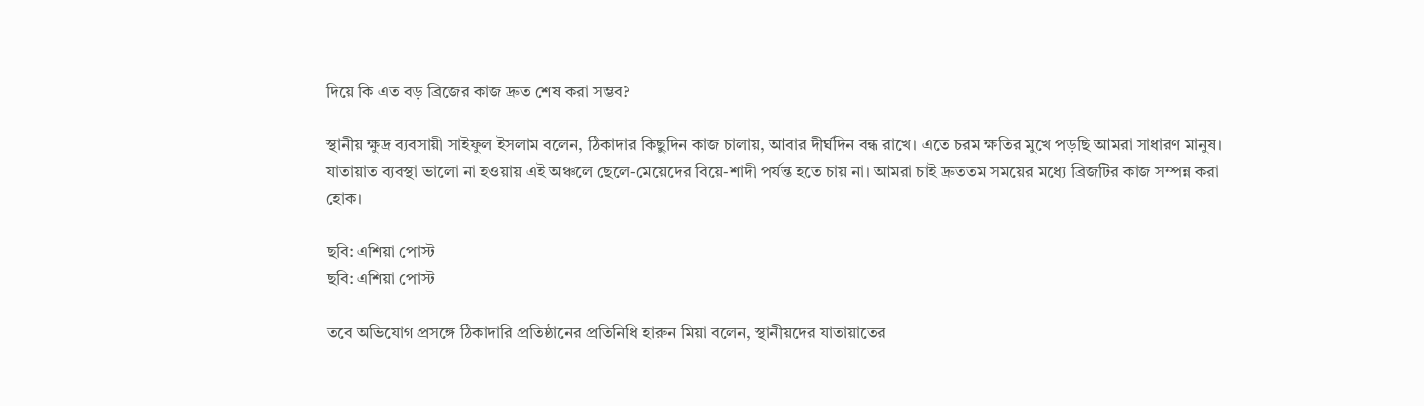দিয়ে কি এত বড় ব্রিজের কাজ দ্রুত শেষ করা সম্ভব?

স্থানীয় ক্ষুদ্র ব্যবসায়ী সাইফুল ইসলাম বলেন, ঠিকাদার কিছুদিন কাজ চালায়, আবার দীর্ঘদিন বন্ধ রাখে। এতে চরম ক্ষতির মুখে পড়ছি আমরা সাধারণ মানুষ। যাতায়াত ব্যবস্থা ভালো না হওয়ায় এই অঞ্চলে ছেলে-মেয়েদের বিয়ে-শাদী পর্যন্ত হতে চায় না। আমরা চাই দ্রুততম সময়ের মধ্যে ব্রিজটির কাজ সম্পন্ন করা হোক।

ছবি: এশিয়া পোস্ট
ছবি: এশিয়া পোস্ট

তবে অভিযোগ প্রসঙ্গে ঠিকাদারি প্রতিষ্ঠানের প্রতিনিধি হারুন মিয়া বলেন, স্থানীয়দের যাতায়াতের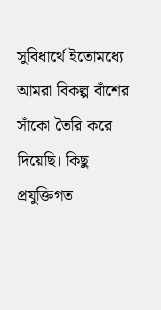সুবিধার্থে ইতোমধ্যে আমরা বিকল্প বাঁশের সাঁকো তৈরি করে দিয়েছি। কিছু প্রযুক্তিগত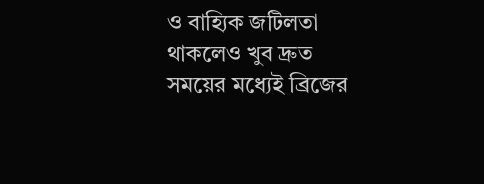ও বাহ্যিক জটিলতা থাকলেও খুব দ্রুত সময়ের মধ্যেই ব্রিজের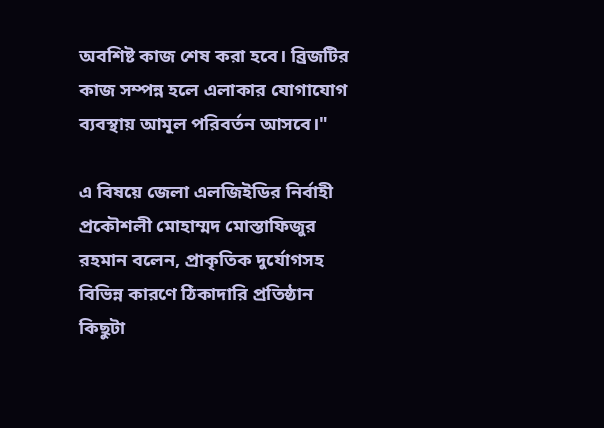অবশিষ্ট কাজ শেষ করা হবে। ব্রিজটির কাজ সম্পন্ন হলে এলাকার যোগাযোগ ব্যবস্থায় আমূল পরিবর্তন আসবে।"

এ বিষয়ে জেলা এলজিইডির নির্বাহী প্রকৌশলী মোহাম্মদ মোস্তাফিজুর রহমান বলেন, প্রাকৃতিক দুর্যোগসহ বিভিন্ন কারণে ঠিকাদারি প্রতিষ্ঠান কিছুটা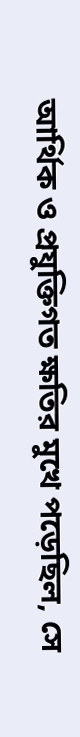আর্থিক ও প্রযুক্তিগত ক্ষতির মুখে পড়েছিল, সে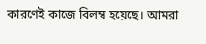কারণেই কাজে বিলম্ব হয়েছে। আমরা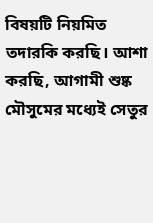বিষয়টি নিয়মিত তদারকি করছি। আশা করছি, আগামী শুষ্ক মৌসুমের মধ্যেই সেতুর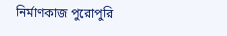নির্মাণকাজ পুরোপুরি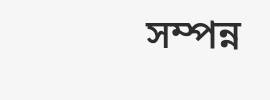সম্পন্ন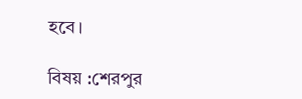হবে।

বিষয় :শেরপুর